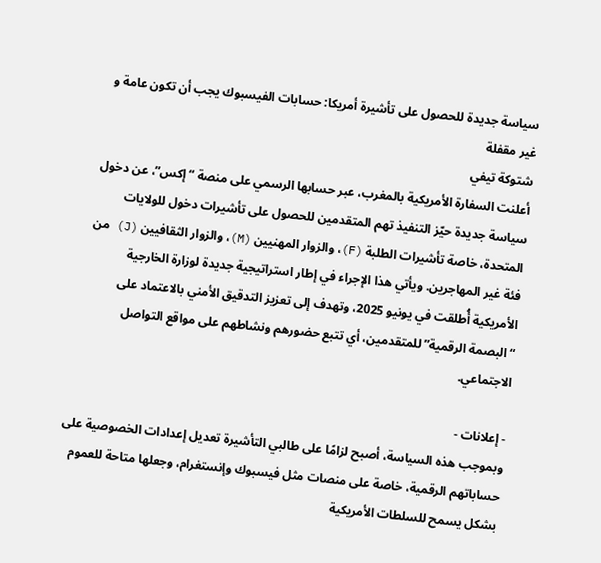سياسة جديدة للحصول على تأشيرة أمريكا: حسابات الفيسبوك يجب أن تكون عامة و غير مقفلة
شتوكة تيفي
أعلنت السفارة الأمريكية بالمغرب، عبر حسابها الرسمي على منصة “إكس”، عن دخول سياسة جديدة حيّز التنفيذ تهم المتقدمين للحصول على تأشيرات دخول للولايات المتحدة، خاصة تأشيرات الطلبة (F)، والزوار المهنيين (M)، والزوار الثقافيين (J) من فئة غير المهاجرين. ويأتي هذا الإجراء في إطار استراتيجية جديدة لوزارة الخارجية الأمريكية أُطلقت في يونيو 2025، وتهدف إلى تعزيز التدقيق الأمني بالاعتماد على “البصمة الرقمية” للمتقدمين، أي تتبع حضورهم ونشاطهم على مواقع التواصل الاجتماعي.

- إعلانات -
وبموجب هذه السياسة، أصبح لزامًا على طالبي التأشيرة تعديل إعدادات الخصوصية على حساباتهم الرقمية، خاصة على منصات مثل فيسبوك وإنستغرام، وجعلها متاحة للعموم بشكل يسمح للسلطات الأمريكية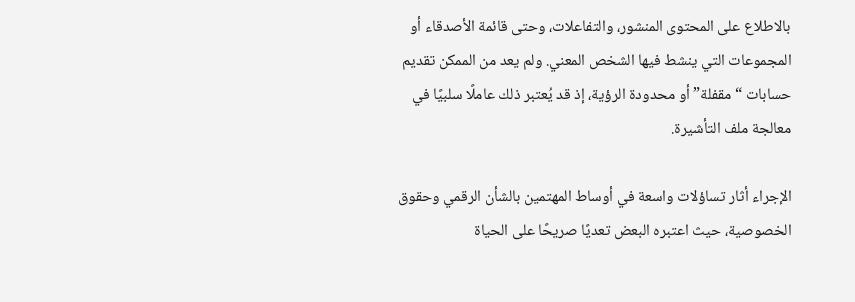بالاطلاع على المحتوى المنشور، والتفاعلات، وحتى قائمة الأصدقاء أو المجموعات التي ينشط فيها الشخص المعني. ولم يعد من الممكن تقديم حسابات “مقفلة” أو محدودة الرؤية، إذ قد يُعتبر ذلك عاملًا سلبيًا في معالجة ملف التأشيرة.

الإجراء أثار تساؤلات واسعة في أوساط المهتمين بالشأن الرقمي وحقوق الخصوصية، حيث اعتبره البعض تعديًا صريحًا على الحياة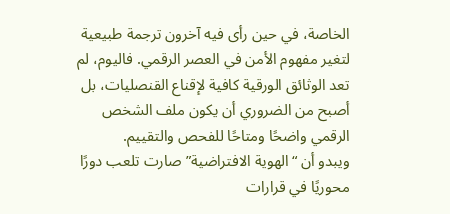الخاصة، في حين رأى فيه آخرون ترجمة طبيعية لتغير مفهوم الأمن في العصر الرقمي. فاليوم، لم تعد الوثائق الورقية كافية لإقناع القنصليات، بل أصبح من الضروري أن يكون ملف الشخص الرقمي واضحًا ومتاحًا للفحص والتقييم.
ويبدو أن “الهوية الافتراضية” صارت تلعب دورًا محوريًا في قرارات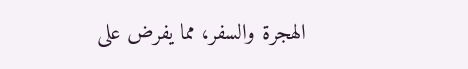الهجرة والسفر، مما يفرض على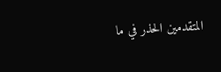المتقدمين الحذر في ما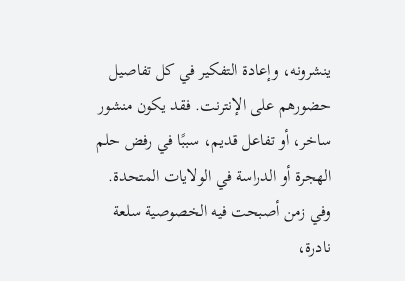ينشرونه، وإعادة التفكير في كل تفاصيل حضورهم على الإنترنت. فقد يكون منشور ساخر، أو تفاعل قديم، سببًا في رفض حلم الهجرة أو الدراسة في الولايات المتحدة. وفي زمن أصبحت فيه الخصوصية سلعة نادرة،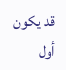قد يكون أول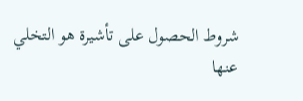شروط الحصول على تأشيرة هو التخلي عنها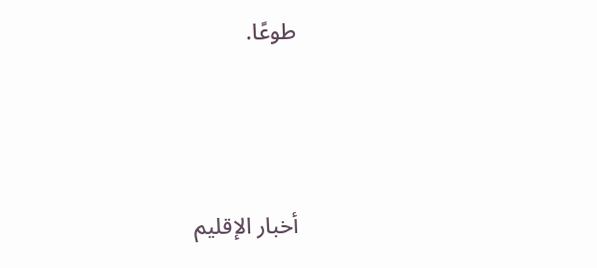طوعًا.




أخبار الإقليم